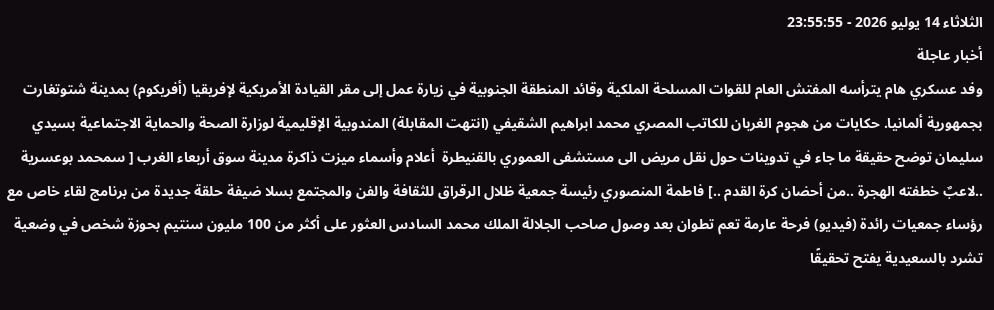الثلاثاء 14 يوليو 2026 - 23:55:55
أخبار عاجلة
وفد عسكري هام يترأسه المفتش العام للقوات المسلحة الملكية وقائد المنطقة الجنوبية في زيارة عمل إلى مقر القيادة الأمريكية لإفريقيا (أفريكوم) بمدينة شتوتغارت بجمهورية ألمانيا. حكايات من هجوم الغربان للكاتب المصري محمد ابراهيم الشقيفي (انتهت المقابلة) المندوبية الإقليمية لوزارة الصحة والحماية الاجتماعية بسيدي سليمان توضح حقيقة ما جاء في تدوينات حول نقل مريض الى مستشفى العموري بالقنيطرة  أعلام وأسماء ميزت ذاكرة مدينة سوق أربعاء الغرب [ سمحمد بوعسرية ..لاعبٌ خطفته الهجرة ..من أحضان كرة القدم ..] فاطمة المنصوري رئيسة جمعية ظلال الرقراق للثقافة والفن والمجتمع بسلا ضيفة حلقة جديدة من برنامج لقاء خاص مع رؤساء جمعيات رائدة (فيديو) فرحة عارمة تعم تطوان بعد وصول صاحب الجلالة الملك محمد السادس العثور على أكثر من 100 مليون سنتيم بحوزة شخص في وضعية تشرد بالسعيدية يفتح تحقيقًا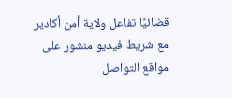قضائيًا تفاعل ولاية أمن أكادير مع شريط فيديو منشور على مواقع التواصل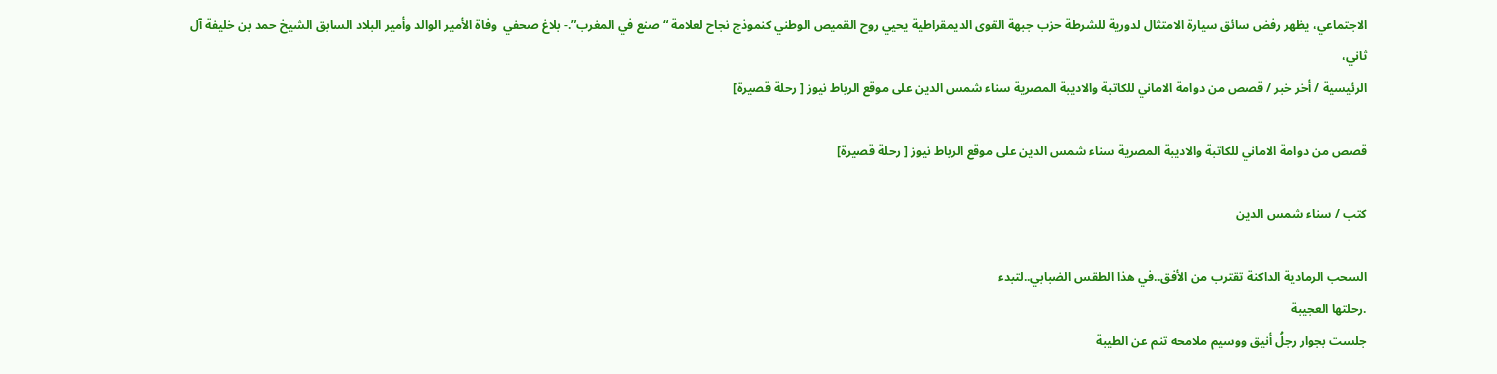الاجتماعي، يظهر رفض سائق سيارة الامتثال لدورية للشرطة حزب جبهة القوى الديمقراطية يحيي روح القميص الوطني كنموذج نجاح لعلامة “صنع في المغرب”.- بلاغ صحفي  وفاة الأمير الوالد وأمير البلاد السابق الشيخ حمد بن خليفة آل ثاني،
الرئيسية / أخر خبر / قصص من دوامة الاماني للكاتبة والاديبة المصرية سناء شمس الدين على موقع الرباط نيوز [ رحلة قصيرة]

قصص من دوامة الاماني للكاتبة والاديبة المصرية سناء شمس الدين على موقع الرباط نيوز [ رحلة قصيرة]

كتب / سناء شمس الدين

السحب الرمادية الداكنة تقترب من الأفق..في هذا الطقس الضبابي..لتبدء
.رحلتها العجيبة
جلست بجوار رجلُ أنيق ووسيم ملامحه تنم عن الطيبة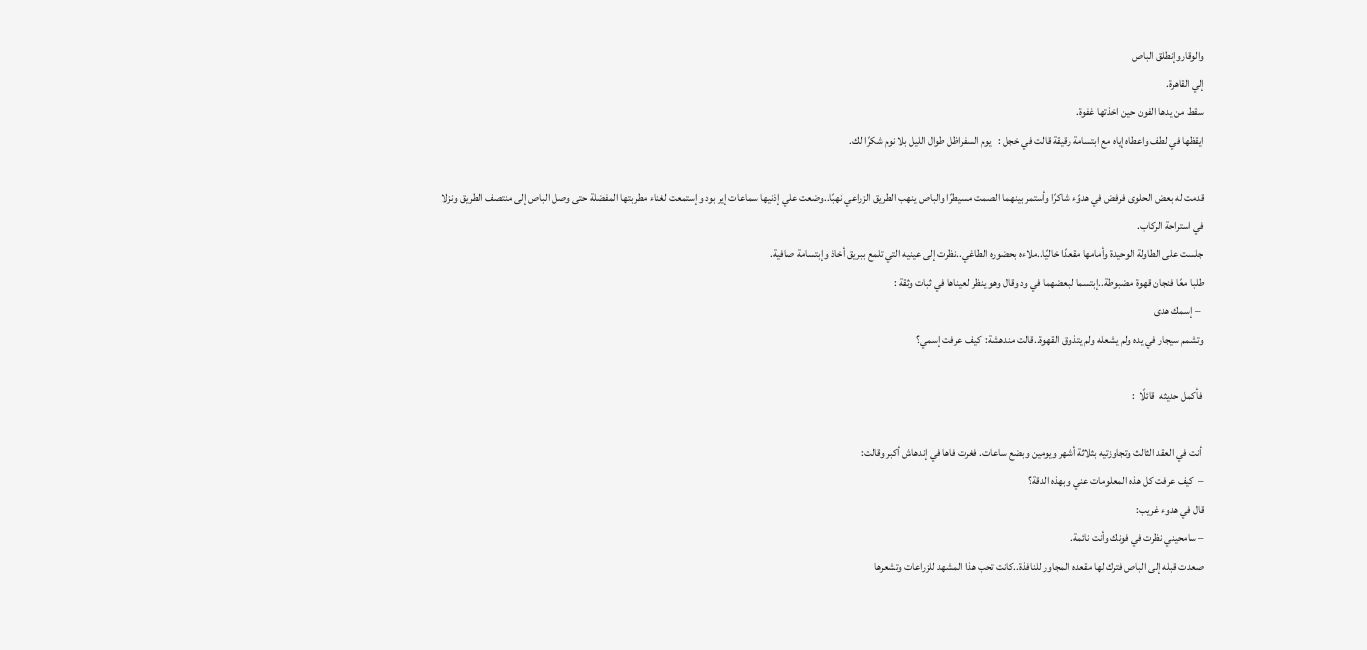والوقاروإنطلق الباص
إلي القاهرة.
سقط من يدها الفون حين اخذتها غفوة.
ايقظها في لطف واعطاه إياه مع ابتسامة رقيقة قالت في خجل :   يوم السفراظل طوال الليل بلا نوم شكرًا لك.

قدمت له بعض الحلوى فرفض في هدوًء شاكرًا وأستمر بينهما الصمت مسيطرًا والباص ينهب الطريق الزراعي نهبًا..وضعت علي إذنيها سماعات إير بود وإستمعت لغناء مطربتها المفضلة حتى وصل الباص إلى منتصف الطريق ونزلا في استراحة الركاب.
جلست على الطاولة الوحيدة وأمامها مقعدًا خاليًا..ملاءه بحضوره الطاغي..نظرت إلى عينيه التي تلمع ببريق أخاذ وإبتسامة صافية.
طلبا معًا فنجان قهوة مضبوطة..إبتسما لبعضهما في ود وقال وهو ينظر لعيناها في ثبات وثقة :
  – إسمك هدى
وتشمم سيجار في يده ولم يشعله ولم يتذوق القهوة..قالت مندهشة:  كيف عرفت إسمي؟

 فأكمل حديثه  قائلًا  :

 أنت في العقد الثالث وتجاوزتيه بثلاثة أشهر ويومين وبضع ساعات. فغرت فاها في إندهاش أكبر وقالت:
–  كيف عرفت كل هذه المعلومات عني وبهذه الدقة؟
قال في هدوء غريب:
– سامحيني نظرت في فونك وأنت نائمة.
صعدت قبله إلى الباص فترك لها مقعده المجاور للنافذة..كانت تحب هذا المشهد للزراعات وتشعرها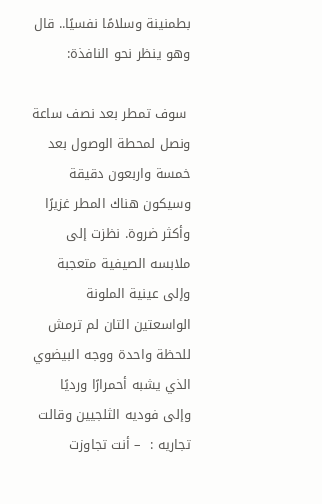بطمنينة وسلامًا نفسيًا.. قال وهو ينظر نحو النافذة:

 سوف تمطر بعد نصف ساعة ونصل لمحطة الوصول بعد خمسة واربعون دقيقة وسيكون هناك المطر غزيرًا وأكثر ضروة. نظزت إلى ملابسه الصيفية متعجبة وإلى عينية الملونة الواسعتين التان لم ترمش للحظة واحدة ووجه البيضوي الذي يشبه أحمرارًا ورديًا وإلى فوديه الثلجيين وقالت تجاريه :  – أنت تجاوزت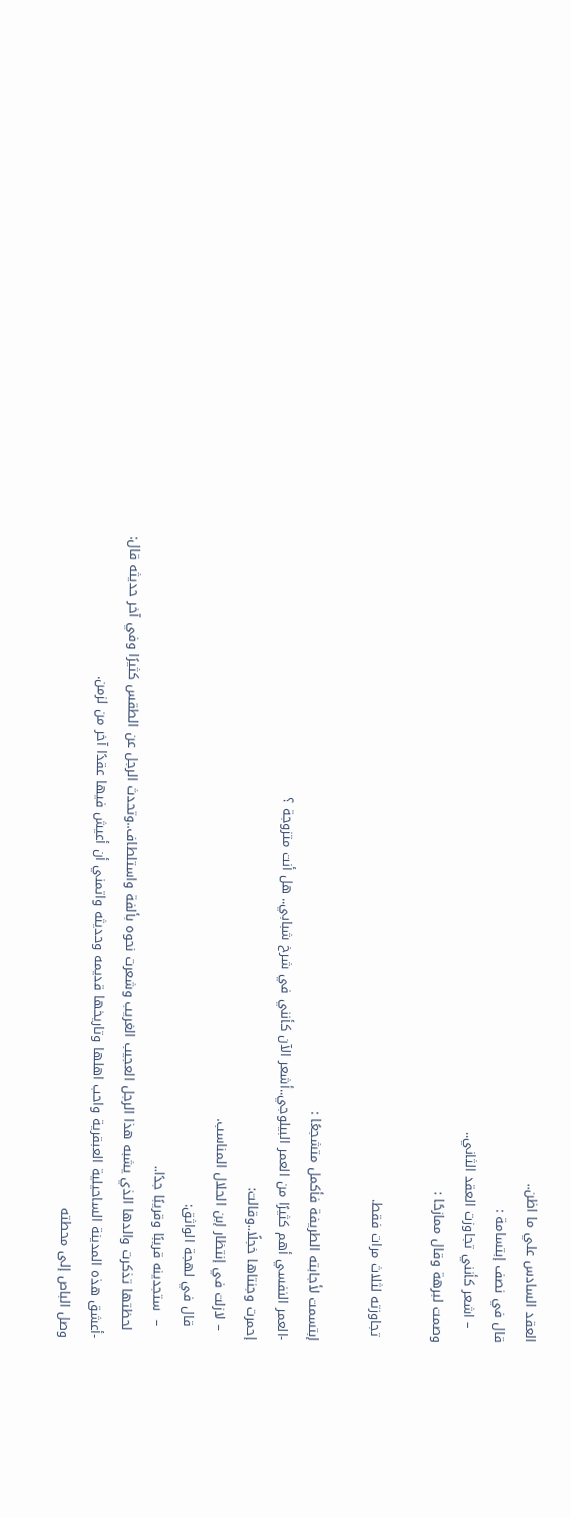العقد السادس علي ما اظن..
قال في نصف إبتسامة :
   – اشعر كأنني تجاوزت العقد الثاني..
وصمت لبرهة وقال ممازحًا :

 تجاوزته لثلاث مرات فقط.

إبتسمت لأجابته الطريفة فأكمل متشجعًا :
-العمر النفسي أهم كثيرًا من العمر البيلوجي..أشعر الآن كأنني في شرخ شبابي.. هل أنت متزوجة ؟
إحمرت وجنتاها خجلًا..وقالت:
  – لازلت في إنتظار إبن الحلال المناسب.
   قال في لهجة الواثق:
   –  ستجدينه قريبًا وقريبًا جدًا..
  لحظتها تذكرت والدها الذي يشبه هذا الرجل العجيب الغريب وشعرت نحوه بألفة واستلطاف..وتحدث الرجل عن الطقس كثيرًا وفي آخر حديثه قال:
-أعشق هذه المدينة الساحيلية العبقرية واحب اهلها وتاريخها قديمه وحديثه واتمني أن أعيش فيها عقدًا آخر من لزمن.
وصل الباص إلى محطته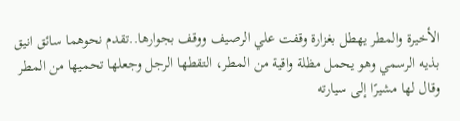الأخيرة والمطر يهطل بغزارة وقفت علي الرصيف ووقف بجوارها..تقدم نحوهما سائق انيق بذيه الرسمي وهو يحمل مظلة واقية من المطر، التقطها الرجل وجعلها تحميها من المطر وقال لها مشيرًا إلى سيارته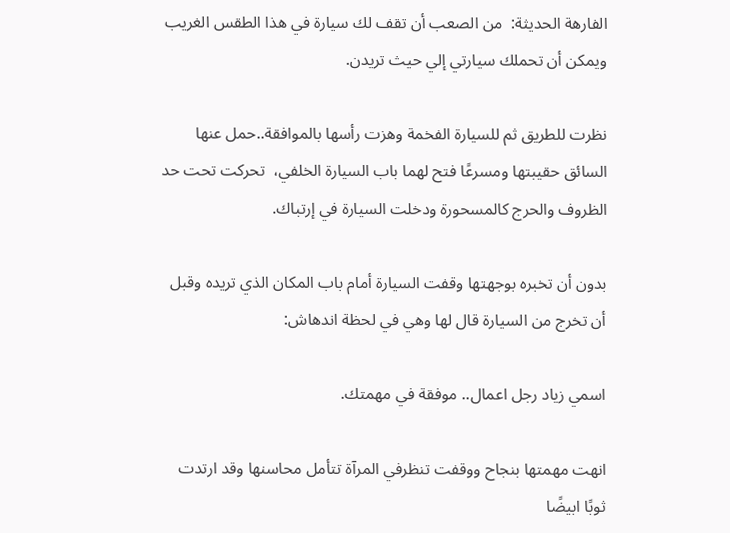الفارهة الحديثة:  من الصعب أن تقف لك سيارة في هذا الطقس الغريب ويمكن أن تحملك سيارتي إلي حيث تريدن.

نظرت للطريق ثم للسيارة الفخمة وهزت رأسها بالموافقة..حمل عنها السائق حقيبتها ومسرعًا فتح لهما باب السيارة الخلفي،  تحركت تحت حد الظروف والحرج كالمسحورة ودخلت السيارة في إرتباك.

بدون أن تخبره بوجهتها وقفت السيارة أمام باب المكان الذي تريده وقبل أن تخرج من السيارة قال لها وهي في لحظة اندهاش:

اسمي زياد رجل اعمال.. موفقة في مهمتك.

انهت مهمتها بنجاح ووقفت تنظرفي المرآة تتأمل محاسنها وقد ارتدت ثوبًا ابيضًا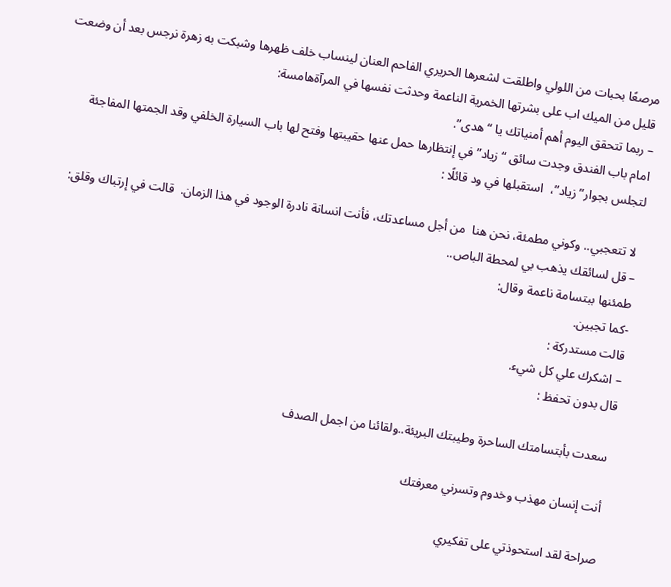مرصعًا بحبات من اللولي واطلقت لشعرها الحريري الفاحم العنان لينساب خلف ظهرها وشبكت به زهرة نرجس بعد أن وضعت قليل من الميك اب على بشرتها الخمرية الناعمة وحدثت نفسها في المرآةهامسة:
– ربما تتحقق اليوم أهم أمنياتك يا “هدى”.
امام باب الفندق وجدت سائق “زياد” في إنتظارها حمل عنها حقيبتها وفتح لها باب السيارة الخلفي وقد الجمتها المفاجئة لتجلس بجوار” زياد”،  استقبلها في ود قائلًا :

 لا تتعجبي.. وكوني مطمئة، نحن هنا  من أجل مساعدتك، فأنت انسانة نادرة الوجود في هذا الزمان.  قالت في إرتباك وقلق:
– قل لسائقك يذهب بي لمحطة الباص..
طمئنها ببتسامة ناعمة وقال:
-كما تجبين.
قالت مستدركة :
– اشكرك علي كل شيء.
قال بدون تحفظ :

 سعدت بأبتسامتك الساحرة وطيبتك البريئة..ولقائنا من اجمل الصدف

 أنت إنسان مهذب وخدوم وتسرني معرفتك

صراحة لقد استحوذتي على تفكيري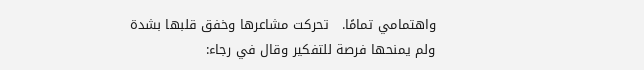واهتمامي تمامًا.   تحركت مشاعرها وخفق قلبها بشدة ولم يمنحها فرصة للتفكير وقال في رجاء: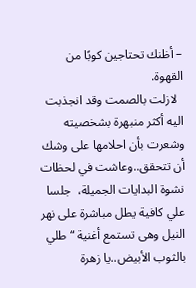– أظنك تحتاجين كوبًا من القهوة.
  لازلت بالصمت وقد انجذبت اليه أكثر منبهرة بشخصيته وشعرت بأن احلامها على وشك أن تتحقق..وعاشت في لحظات نشوة البدايات الجميلة،  جلسا علي كافية يطل مباشرة على نهر النيل وهى تستمع أغنية “طلي بالثوب الأبيض..يا زهرة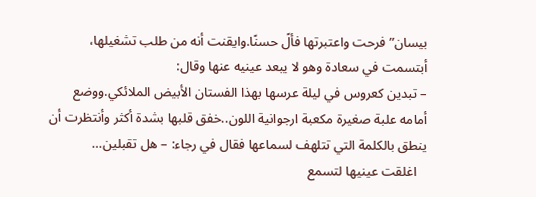بيسان” فرحت واعتبرتها فألً حسنًا.وايقنت أنه من طلب تشغيلها، أبتسمت في سعادة وهو لا يبعد عينيه عنها وقال:
– تبدين كعروس في ليلة عرسها بهذا الفستان الأبيض الملائكي.ووضع أمامه علبة صغيرة مكعبة ارجوانية اللون..خفق قلبها بشدة أكثر وأنتظرت أن ينطق بالكلمة التي تتلهف لسماعها فقال في رجاء: – هل تقبلين…
   اغلقت عينيها لتسمع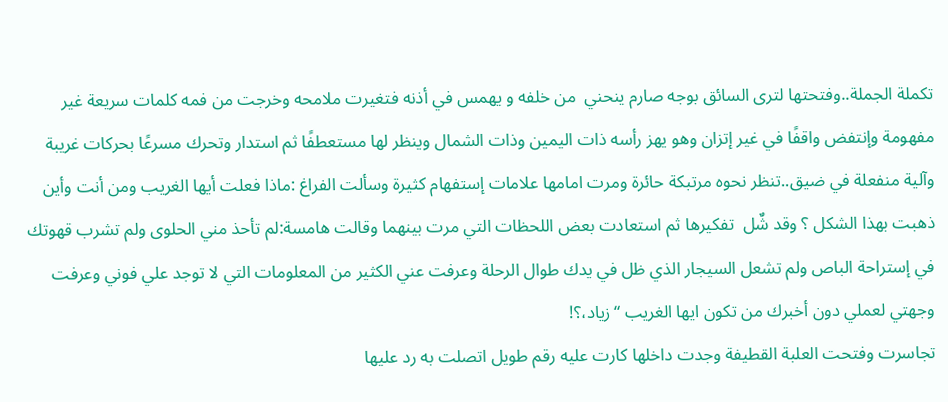تكملة الجملة..وفتحتها لترى السائق بوجه صارم ينحني  من خلفه و يهمس في أذنه فتغيرت ملامحه وخرجت من فمه كلمات سريعة غير مفهومة وإنتفض واقفًا في غير إتزان وهو يهز رأسه ذات اليمين وذات الشمال وينظر لها مستعطفًا ثم استدار وتحرك مسرعًا بحركات غريبة وآلية منفعلة في ضيق..تنظر نحوه مرتبكة حائرة ومرت امامها علامات إستفهام كثيرة وسألت الفراغ :ماذا فعلت أيها الغريب ومن أنت وأين ذهبت بهذا الشكل ؟ وقد شٌل  تفكيرها ثم استعادت بعض اللحظات التي مرت بينهما وقالت هامسة:لم تأحذ مني الحلوى ولم تشرب قهوتك في إستراحة الباص ولم تشعل السيجار الذي ظل في يدك طوال الرحلة وعرفت عني الكثير من المعلومات التي لا توجد علي فوني وعرفت وجهتي لعملي دون أخبرك من تكون ايها الغريب “زياد،؟!
تجاسرت وفتحت العلبة القطيفة وجدت داخلها كارت عليه رقم طويل اتصلت به رد عليها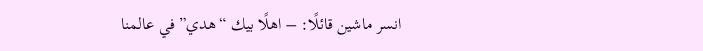انسر ماشين قائلًا: – اهلًا بيك “هدي” في عالمنا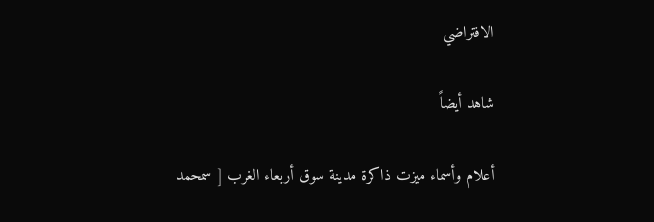الافتراضي

شاهد أيضاً

أعلام وأسماء ميزت ذاكرة مدينة سوق أربعاء الغرب [ سمحمد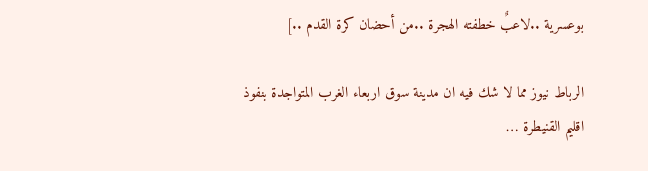بوعسرية ..لاعبٌ خطفته الهجرة ..من أحضان كرة القدم ..]

الرباط نيوز مما لا شك فيه ان مدينة سوق اربعاء الغرب المتواجدة بنفوذ اقليم القنيطرة …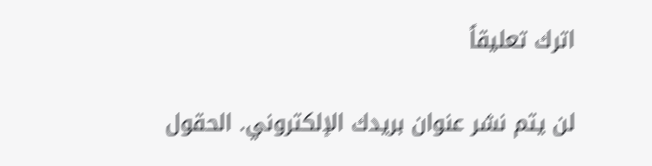اترك تعليقاً

لن يتم نشر عنوان بريدك الإلكتروني. الحقول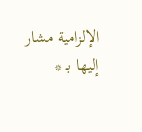الإلزامية مشار إليها بـ *